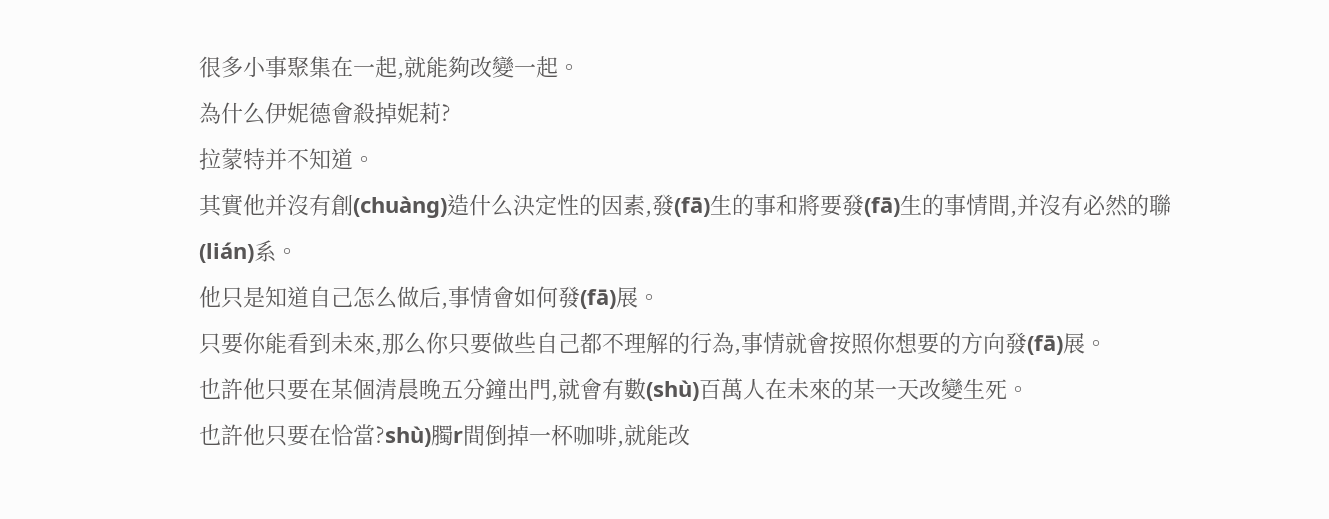很多小事聚集在一起,就能夠改變一起。
為什么伊妮德會殺掉妮莉?
拉蒙特并不知道。
其實他并沒有創(chuàng)造什么決定性的因素,發(fā)生的事和將要發(fā)生的事情間,并沒有必然的聯(lián)系。
他只是知道自己怎么做后,事情會如何發(fā)展。
只要你能看到未來,那么你只要做些自己都不理解的行為,事情就會按照你想要的方向發(fā)展。
也許他只要在某個清晨晚五分鐘出門,就會有數(shù)百萬人在未來的某一天改變生死。
也許他只要在恰當?shù)臅r間倒掉一杯咖啡,就能改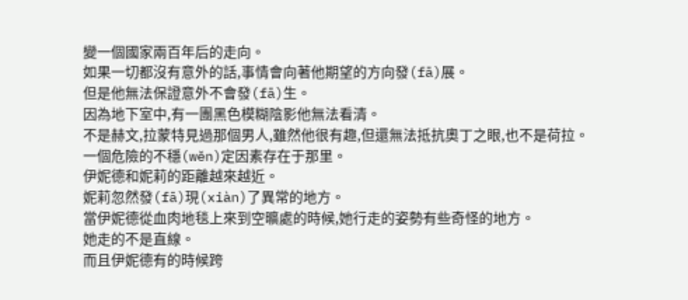變一個國家兩百年后的走向。
如果一切都沒有意外的話,事情會向著他期望的方向發(fā)展。
但是他無法保證意外不會發(fā)生。
因為地下室中,有一團黑色模糊陰影他無法看清。
不是赫文,拉蒙特見過那個男人,雖然他很有趣,但還無法抵抗奧丁之眼,也不是荷拉。
一個危險的不穩(wěn)定因素存在于那里。
伊妮德和妮莉的距離越來越近。
妮莉忽然發(fā)現(xiàn)了異常的地方。
當伊妮德從血肉地毯上來到空曠處的時候,她行走的姿勢有些奇怪的地方。
她走的不是直線。
而且伊妮德有的時候跨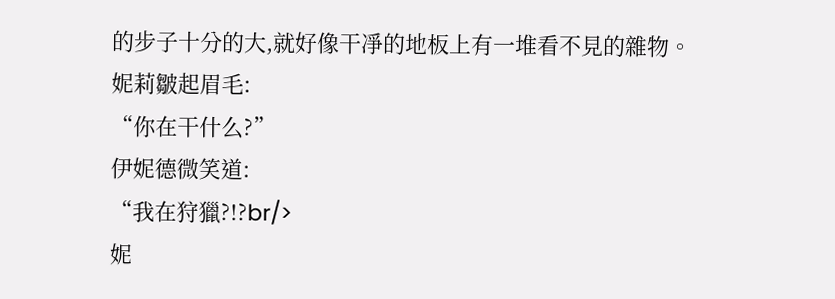的步子十分的大,就好像干凈的地板上有一堆看不見的雜物。
妮莉皺起眉毛:
“你在干什么?”
伊妮德微笑道:
“我在狩獵?!?br/>
妮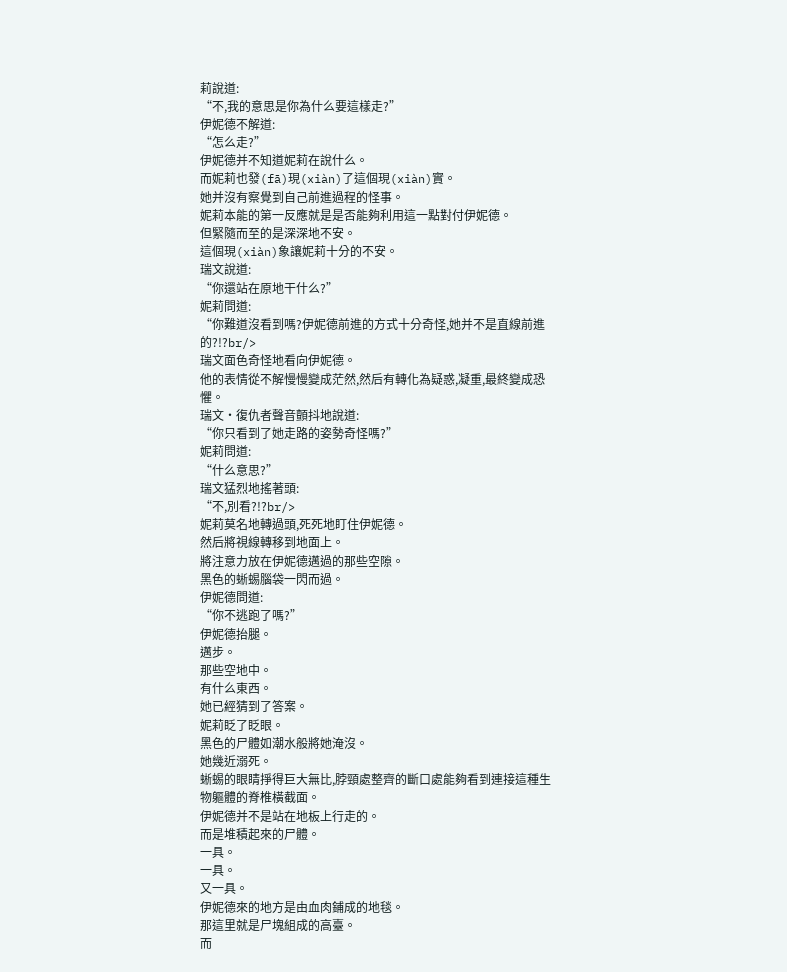莉說道:
“不,我的意思是你為什么要這樣走?”
伊妮德不解道:
“怎么走?”
伊妮德并不知道妮莉在說什么。
而妮莉也發(fā)現(xiàn)了這個現(xiàn)實。
她并沒有察覺到自己前進過程的怪事。
妮莉本能的第一反應就是是否能夠利用這一點對付伊妮德。
但緊隨而至的是深深地不安。
這個現(xiàn)象讓妮莉十分的不安。
瑞文說道:
“你還站在原地干什么?”
妮莉問道:
“你難道沒看到嗎?伊妮德前進的方式十分奇怪,她并不是直線前進的?!?br/>
瑞文面色奇怪地看向伊妮德。
他的表情從不解慢慢變成茫然,然后有轉化為疑惑,凝重,最終變成恐懼。
瑞文·復仇者聲音顫抖地說道:
“你只看到了她走路的姿勢奇怪嗎?”
妮莉問道:
“什么意思?”
瑞文猛烈地搖著頭:
“不,別看?!?br/>
妮莉莫名地轉過頭,死死地盯住伊妮德。
然后將視線轉移到地面上。
將注意力放在伊妮德邁過的那些空隙。
黑色的蜥蜴腦袋一閃而過。
伊妮德問道:
“你不逃跑了嗎?”
伊妮德抬腿。
邁步。
那些空地中。
有什么東西。
她已經猜到了答案。
妮莉眨了眨眼。
黑色的尸體如潮水般將她淹沒。
她幾近溺死。
蜥蜴的眼睛掙得巨大無比,脖頸處整齊的斷口處能夠看到連接這種生物軀體的脊椎橫截面。
伊妮德并不是站在地板上行走的。
而是堆積起來的尸體。
一具。
一具。
又一具。
伊妮德來的地方是由血肉鋪成的地毯。
那這里就是尸塊組成的高臺。
而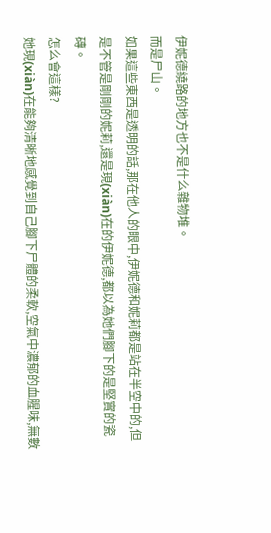伊妮德繞路的地方也不是什么雜物堆。
而是尸山。
如果這些東西是透明的話,那在他人的眼中,伊妮德和妮莉都是站在半空中的,但是不管是剛剛的妮莉,還是現(xiàn)在的伊妮德,都以為她們腳下的是堅實的瓷磚。
怎么會這樣?
她現(xiàn)在能夠清晰地感覺到自己腳下尸體的柔軟,空氣中濃郁的血腥味,無數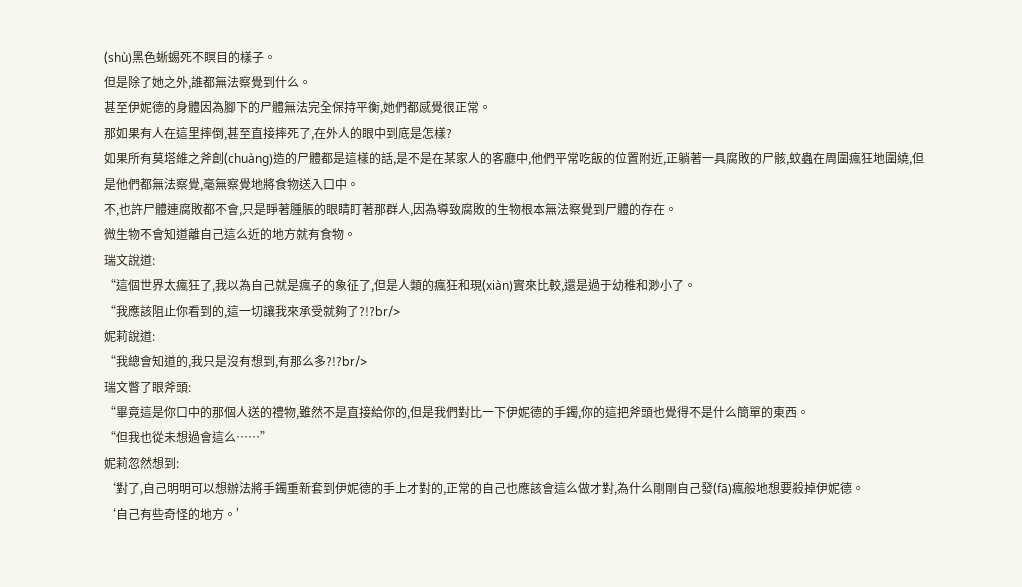(shù)黑色蜥蜴死不瞑目的樣子。
但是除了她之外,誰都無法察覺到什么。
甚至伊妮德的身體因為腳下的尸體無法完全保持平衡,她們都感覺很正常。
那如果有人在這里摔倒,甚至直接摔死了,在外人的眼中到底是怎樣?
如果所有莫塔維之斧創(chuàng)造的尸體都是這樣的話,是不是在某家人的客廳中,他們平常吃飯的位置附近,正躺著一具腐敗的尸骸,蚊蟲在周圍瘋狂地圍繞,但是他們都無法察覺,毫無察覺地將食物送入口中。
不,也許尸體連腐敗都不會,只是睜著腫脹的眼睛盯著那群人,因為導致腐敗的生物根本無法察覺到尸體的存在。
微生物不會知道離自己這么近的地方就有食物。
瑞文說道:
“這個世界太瘋狂了,我以為自己就是瘋子的象征了,但是人類的瘋狂和現(xiàn)實來比較,還是過于幼稚和渺小了。
“我應該阻止你看到的,這一切讓我來承受就夠了?!?br/>
妮莉說道:
“我總會知道的,我只是沒有想到,有那么多?!?br/>
瑞文瞥了眼斧頭:
“畢竟這是你口中的那個人送的禮物,雖然不是直接給你的,但是我們對比一下伊妮德的手鐲,你的這把斧頭也覺得不是什么簡單的東西。
“但我也從未想過會這么……”
妮莉忽然想到:
‘對了,自己明明可以想辦法將手鐲重新套到伊妮德的手上才對的,正常的自己也應該會這么做才對,為什么剛剛自己發(fā)瘋般地想要殺掉伊妮德。
‘自己有些奇怪的地方。’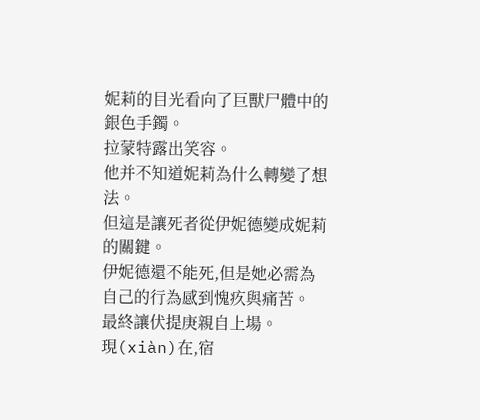妮莉的目光看向了巨獸尸體中的銀色手鐲。
拉蒙特露出笑容。
他并不知道妮莉為什么轉變了想法。
但這是讓死者從伊妮德變成妮莉的關鍵。
伊妮德還不能死,但是她必需為自己的行為感到愧疚與痛苦。
最終讓伏提庚親自上場。
現(xiàn)在,宿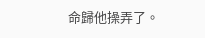命歸他操弄了。